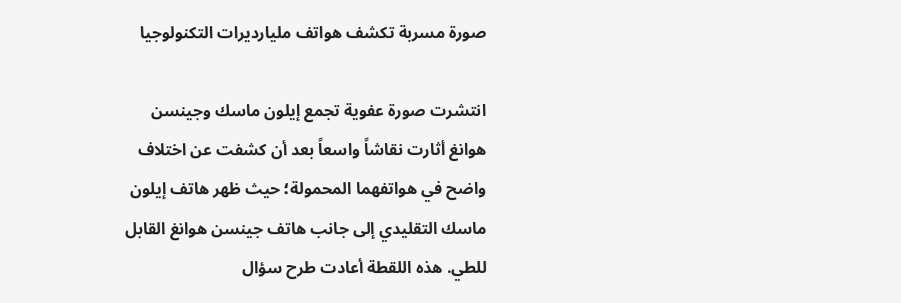صورة مسربة تكشف هواتف مليارديرات التكنولوجيا

انتشرت صورة عفوية تجمع إيلون ماسك وجينسن هوانغ أثارت نقاشاً واسعاً بعد أن كشفت عن اختلاف واضح في هواتفهما المحمولة؛ حيث ظهر هاتف إيلون ماسك التقليدي إلى جانب هاتف جينسن هوانغ القابل للطي. هذه اللقطة أعادت طرح سؤال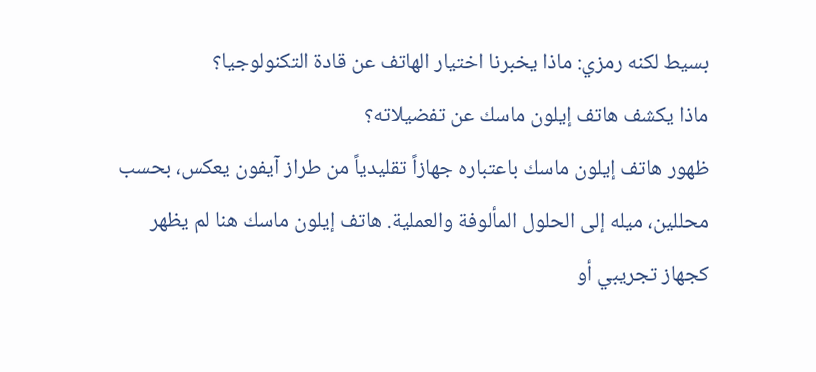بسيط لكنه رمزي: ماذا يخبرنا اختيار الهاتف عن قادة التكنولوجيا؟
ماذا يكشف هاتف إيلون ماسك عن تفضيلاته؟
ظهور هاتف إيلون ماسك باعتباره جهازاً تقليدياً من طراز آيفون يعكس، بحسب محللين، ميله إلى الحلول المألوفة والعملية. هاتف إيلون ماسك هنا لم يظهر كجهاز تجريبي أو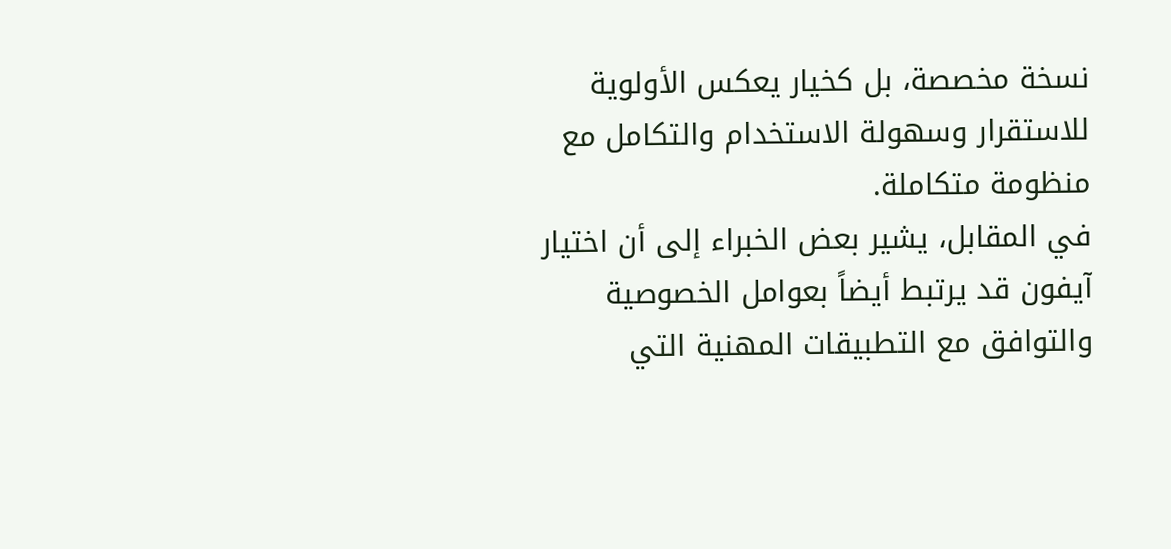نسخة مخصصة، بل كخيار يعكس الأولوية للاستقرار وسهولة الاستخدام والتكامل مع منظومة متكاملة.
في المقابل، يشير بعض الخبراء إلى أن اختيار آيفون قد يرتبط أيضاً بعوامل الخصوصية والتوافق مع التطبيقات المهنية التي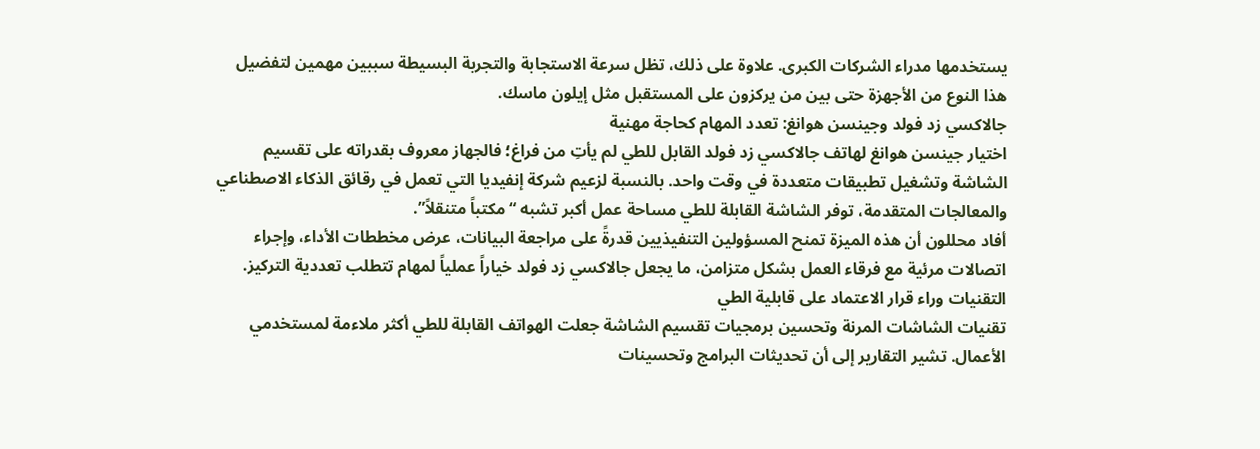يستخدمها مدراء الشركات الكبرى. علاوة على ذلك، تظل سرعة الاستجابة والتجربة البسيطة سببين مهمين لتفضيل هذا النوع من الأجهزة حتى بين من يركزون على المستقبل مثل إيلون ماسك.
جالاكسي زد فولد وجينسن هوانغ: تعدد المهام كحاجة مهنية
اختيار جينسن هوانغ لهاتف جالاكسي زد فولد القابل للطي لم يأتِ من فراغ؛ فالجهاز معروف بقدراته على تقسيم الشاشة وتشغيل تطبيقات متعددة في وقت واحد. بالنسبة لزعيم شركة إنفيديا التي تعمل في رقائق الذكاء الاصطناعي والمعالجات المتقدمة، توفر الشاشة القابلة للطي مساحة عمل أكبر تشبه “مكتباً متنقلاً”.
أفاد محللون أن هذه الميزة تمنح المسؤولين التنفيذيين قدرةً على مراجعة البيانات، عرض مخططات الأداء، وإجراء اتصالات مرئية مع فرقاء العمل بشكل متزامن، ما يجعل جالاكسي زد فولد خياراً عملياً لمهام تتطلب تعددية التركيز.
التقنيات وراء قرار الاعتماد على قابلية الطي
تقنيات الشاشات المرنة وتحسين برمجيات تقسيم الشاشة جعلت الهواتف القابلة للطي أكثر ملاءمة لمستخدمي الأعمال. تشير التقارير إلى أن تحديثات البرامج وتحسينات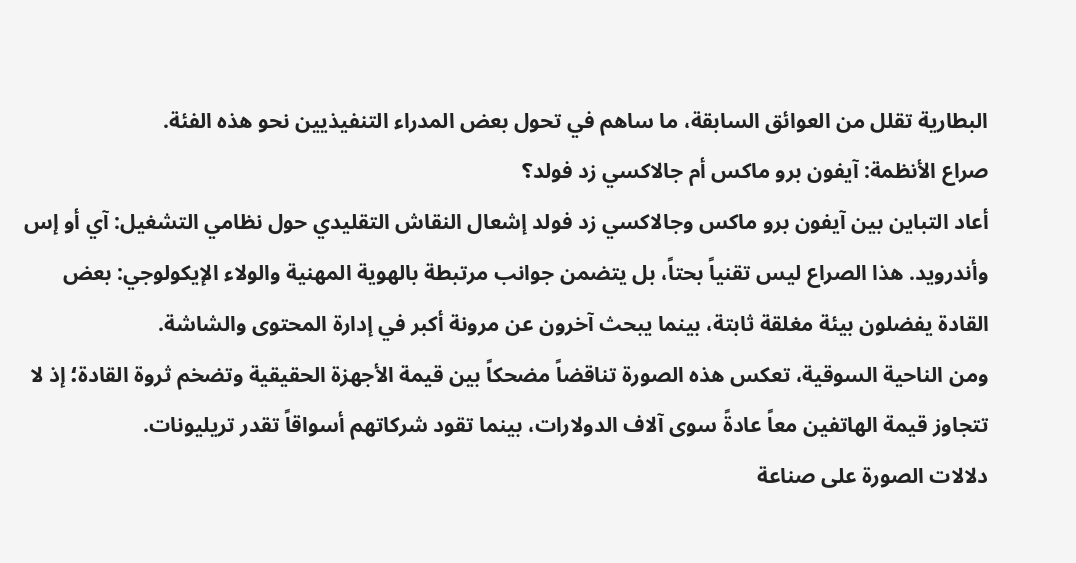البطارية تقلل من العوائق السابقة، ما ساهم في تحول بعض المدراء التنفيذيين نحو هذه الفئة.
صراع الأنظمة: آيفون برو ماكس أم جالاكسي زد فولد؟
أعاد التباين بين آيفون برو ماكس وجالاكسي زد فولد إشعال النقاش التقليدي حول نظامي التشغيل: آي أو إس وأندرويد. هذا الصراع ليس تقنياً بحتاً، بل يتضمن جوانب مرتبطة بالهوية المهنية والولاء الإيكولوجي: بعض القادة يفضلون بيئة مغلقة ثابتة، بينما يبحث آخرون عن مرونة أكبر في إدارة المحتوى والشاشة.
ومن الناحية السوقية، تعكس هذه الصورة تناقضاً مضحكاً بين قيمة الأجهزة الحقيقية وتضخم ثروة القادة؛ إذ لا تتجاوز قيمة الهاتفين معاً عادةً سوى آلاف الدولارات، بينما تقود شركاتهم أسواقاً تقدر تريليونات.
دلالات الصورة على صناعة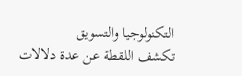التكنولوجيا والتسويق
تكشف اللقطة عن عدة دلالات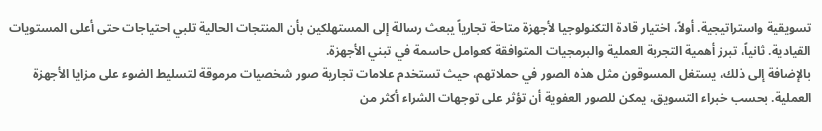تسويقية واستراتيجية. أولاً، اختيار قادة التكنولوجيا لأجهزة متاحة تجارياً يبعث رسالة إلى المستهلكين بأن المنتجات الحالية تلبي احتياجات حتى أعلى المستويات القيادية. ثانياً، تبرز أهمية التجربة العملية والبرمجيات المتوافقة كعوامل حاسمة في تبني الأجهزة.
بالإضافة إلى ذلك، يستغل المسوقون مثل هذه الصور في حملاتهم، حيث تستخدم علامات تجارية صور شخصيات مرموقة لتسليط الضوء على مزايا الأجهزة العملية. بحسب خبراء التسويق، يمكن للصور العفوية أن تؤثر على توجهات الشراء أكثر من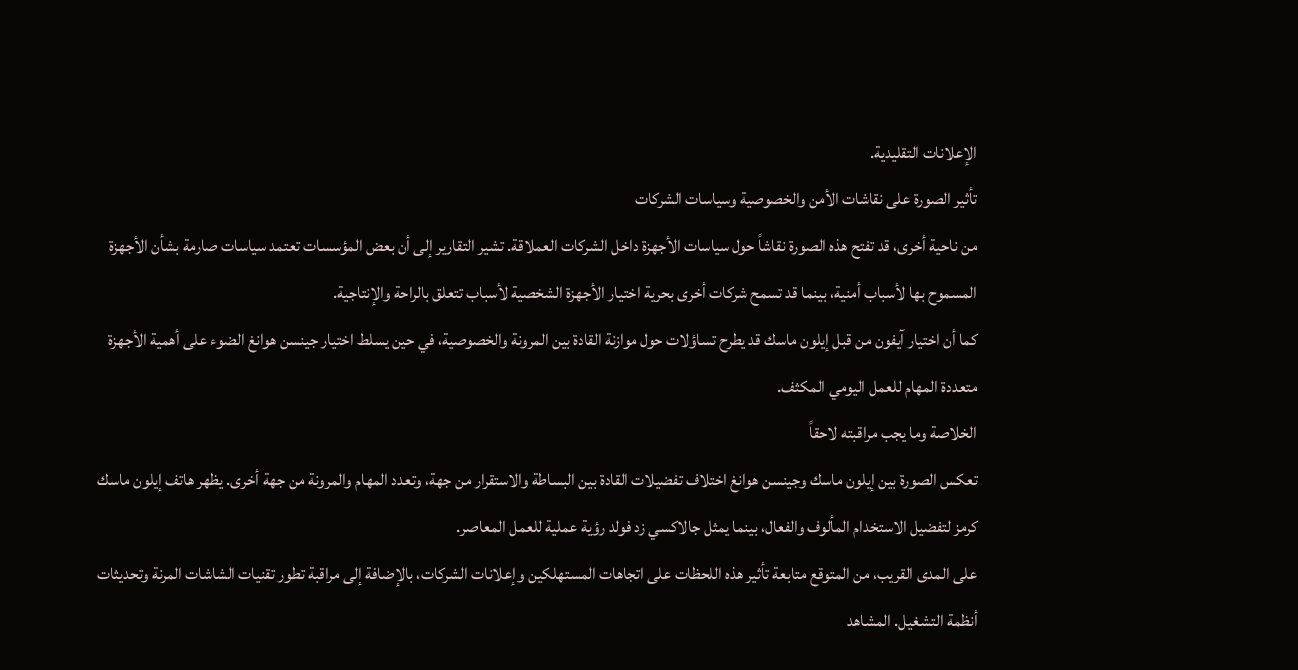الإعلانات التقليدية.
تأثير الصورة على نقاشات الأمن والخصوصية وسياسات الشركات
من ناحية أخرى، قد تفتح هذه الصورة نقاشاً حول سياسات الأجهزة داخل الشركات العملاقة. تشير التقارير إلى أن بعض المؤسسات تعتمد سياسات صارمة بشأن الأجهزة المسموح بها لأسباب أمنية، بينما قد تسمح شركات أخرى بحرية اختيار الأجهزة الشخصية لأسباب تتعلق بالراحة والإنتاجية.
كما أن اختيار آيفون من قبل إيلون ماسك قد يطرح تساؤلات حول موازنة القادة بين المرونة والخصوصية، في حين يسلط اختيار جينسن هوانغ الضوء على أهمية الأجهزة متعددة المهام للعمل اليومي المكثف.
الخلاصة وما يجب مراقبته لاحقاً
تعكس الصورة بين إيلون ماسك وجينسن هوانغ اختلاف تفضيلات القادة بين البساطة والاستقرار من جهة، وتعدد المهام والمرونة من جهة أخرى. يظهر هاتف إيلون ماسك كرمز لتفضيل الاستخدام المألوف والفعال، بينما يمثل جالاكسي زد فولد رؤية عملية للعمل المعاصر.
على المدى القريب، من المتوقع متابعة تأثير هذه اللحظات على اتجاهات المستهلكين وإعلانات الشركات، بالإضافة إلى مراقبة تطور تقنيات الشاشات المرنة وتحديثات أنظمة التشغيل. المشاهد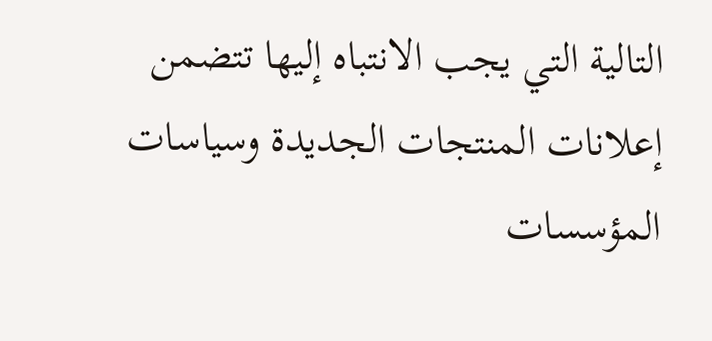التالية التي يجب الانتباه إليها تتضمن إعلانات المنتجات الجديدة وسياسات المؤسسات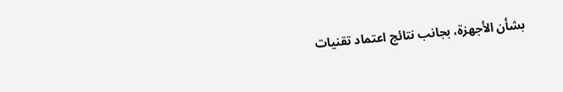بشأن الأجهزة، بجانب نتائج اعتماد تقنيات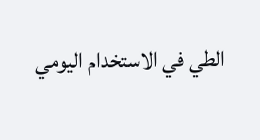الطي في الاستخدام اليومي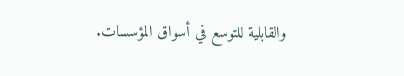والقابلية للتوسع في أسواق المؤسسات.